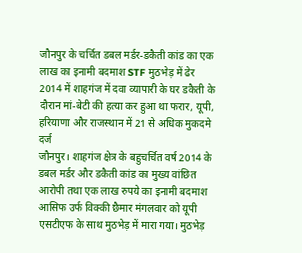जौनपुर के चर्चित डबल मर्डर-डकैती कांड का एक लाख का इनामी बदमाश STF मुठभेड़ में ढेर
2014 में शाहगंज में दवा व्यापारी के घर डकैती के दौरान मां-बेटी की हत्या कर हुआ था फरार, यूपी, हरियाणा और राजस्थान में 21 से अधिक मुकदमे दर्ज
जौनपुर। शाहगंज क्षेत्र के बहुचर्चित वर्ष 2014 के डबल मर्डर और डकैती कांड का मुख्य वांछित आरोपी तथा एक लाख रुपये का इनामी बदमाश आसिफ उर्फ विक्की छैमार मंगलवार को यूपी एसटीएफ के साथ मुठभेड़ में मारा गया। मुठभेड़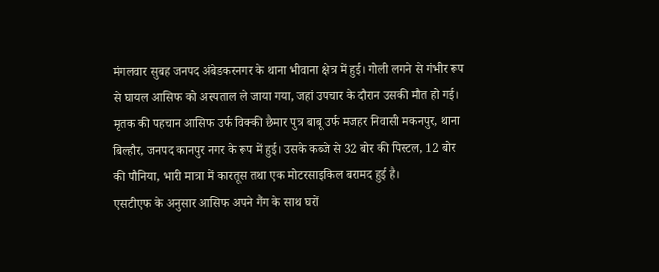मंगलवार सुबह जनपद अंबेडकरनगर के थाना भीवाना क्षेत्र में हुई। गोली लगने से गंभीर रूप से घायल आसिफ को अस्पताल ले जाया गया, जहां उपचार के दौरान उसकी मौत हो गई।
मृतक की पहचान आसिफ उर्फ विक्की छैमार पुत्र बाबू उर्फ मजहर निवासी मकनपुर, थाना बिल्हौर, जनपद कानपुर नगर के रूप में हुई। उसके कब्जे से 32 बोर की पिस्टल, 12 बोर की पौनिया, भारी मात्रा में कारतूस तथा एक मोटरसाइकिल बरामद हुई है।
एसटीएफ के अनुसार आसिफ अपने गैंग के साथ घरों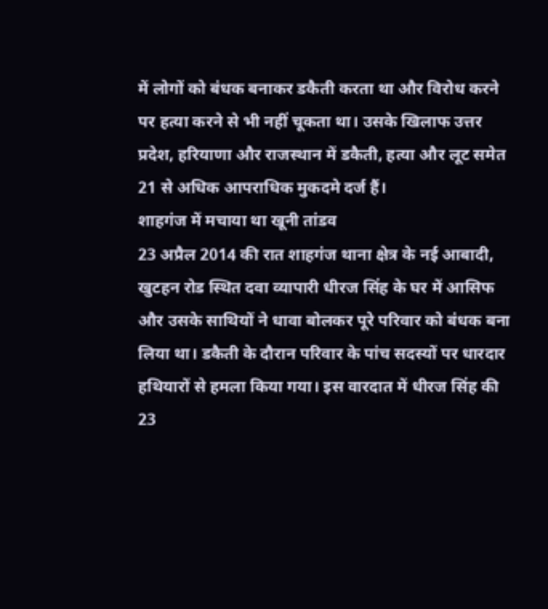में लोगों को बंधक बनाकर डकैती करता था और विरोध करने पर हत्या करने से भी नहीं चूकता था। उसके खिलाफ उत्तर प्रदेश, हरियाणा और राजस्थान में डकैती, हत्या और लूट समेत 21 से अधिक आपराधिक मुकदमे दर्ज हैं।
शाहगंज में मचाया था खूनी तांडव
23 अप्रैल 2014 की रात शाहगंज थाना क्षेत्र के नई आबादी, खुटहन रोड स्थित दवा व्यापारी धीरज सिंह के घर में आसिफ और उसके साथियों ने धावा बोलकर पूरे परिवार को बंधक बना लिया था। डकैती के दौरान परिवार के पांच सदस्यों पर धारदार हथियारों से हमला किया गया। इस वारदात में धीरज सिंह की 23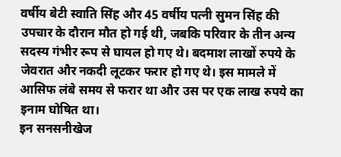वर्षीय बेटी स्वाति सिंह और 45 वर्षीय पत्नी सुमन सिंह की उपचार के दौरान मौत हो गई थी, जबकि परिवार के तीन अन्य सदस्य गंभीर रूप से घायल हो गए थे। बदमाश लाखों रुपये के जेवरात और नकदी लूटकर फरार हो गए थे। इस मामले में आसिफ लंबे समय से फरार था और उस पर एक लाख रुपये का इनाम घोषित था।
इन सनसनीखेज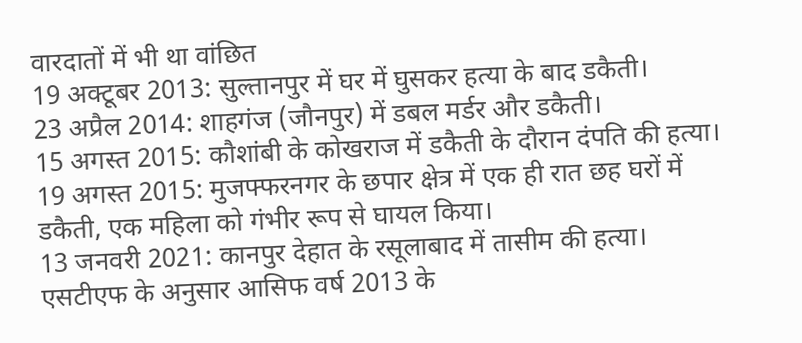वारदातों में भी था वांछित
19 अक्टूबर 2013: सुल्तानपुर में घर में घुसकर हत्या के बाद डकैती।
23 अप्रैल 2014: शाहगंज (जौनपुर) में डबल मर्डर और डकैती।
15 अगस्त 2015: कौशांबी के कोखराज में डकैती के दौरान दंपति की हत्या।
19 अगस्त 2015: मुजफ्फरनगर के छपार क्षेत्र में एक ही रात छह घरों में डकैती, एक महिला को गंभीर रूप से घायल किया।
13 जनवरी 2021: कानपुर देहात के रसूलाबाद में तासीम की हत्या।
एसटीएफ के अनुसार आसिफ वर्ष 2013 के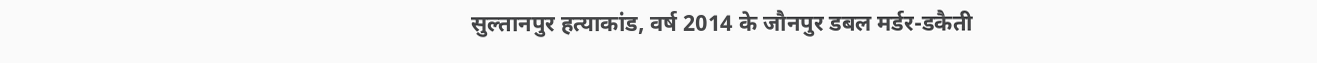सुल्तानपुर हत्याकांड, वर्ष 2014 के जौनपुर डबल मर्डर-डकैती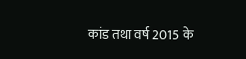कांड तथा वर्ष 2015 के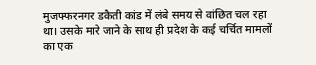मुजफ्फरनगर डकैती कांड में लंबे समय से वांछित चल रहा था। उसके मारे जाने के साथ ही प्रदेश के कई चर्चित मामलों का एक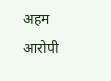अहम आरोपी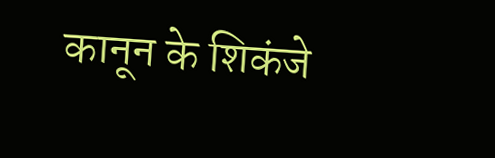कानून के शिकंजे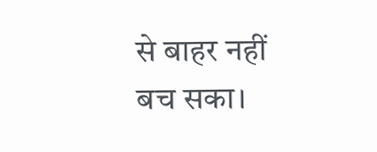से बाहर नहीं बच सका।